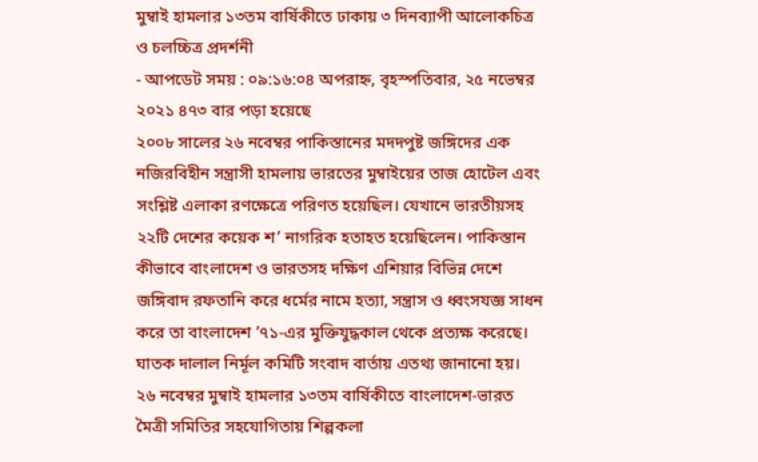মুম্বাই হামলার ১৩তম বার্ষিকীতে ঢাকায় ৩ দিনব্যাপী আলোকচিত্র ও চলচ্চিত্র প্রদর্শনী
- আপডেট সময় : ০৯:১৬:০৪ অপরাহ্ন, বৃহস্পতিবার, ২৫ নভেম্বর ২০২১ ৪৭৩ বার পড়া হয়েছে
২০০৮ সালের ২৬ নবেম্বর পাকিস্তানের মদদপুষ্ট জঙ্গিদের এক নজিরবিহীন সন্ত্রাসী হামলায় ভারতের মুম্বাইয়ের তাজ হোটেল এবং সংশ্লিষ্ট এলাকা রণক্ষেত্রে পরিণত হয়েছিল। যেখানে ভারতীয়সহ ২২টি দেশের কয়েক শ’ নাগরিক হতাহত হয়েছিলেন। পাকিস্তান কীভাবে বাংলাদেশ ও ভারতসহ দক্ষিণ এশিয়ার বিভিন্ন দেশে জঙ্গিবাদ রফতানি করে ধর্মের নামে হত্যা, সন্ত্রাস ও ধ্বংসযজ্ঞ সাধন করে তা বাংলাদেশ ’৭১-এর মুক্তিযুদ্ধকাল থেকে প্রত্যক্ষ করেছে। ঘাতক দালাল নির্মূল কমিটি সংবাদ বার্তায় এতথ্য জানানো হয়।
২৬ নবেম্বর মুম্বাই হামলার ১৩তম বার্ষিকীতে বাংলাদেশ-ভারত মৈত্রী সমিতির সহযোগিতায় শিল্পকলা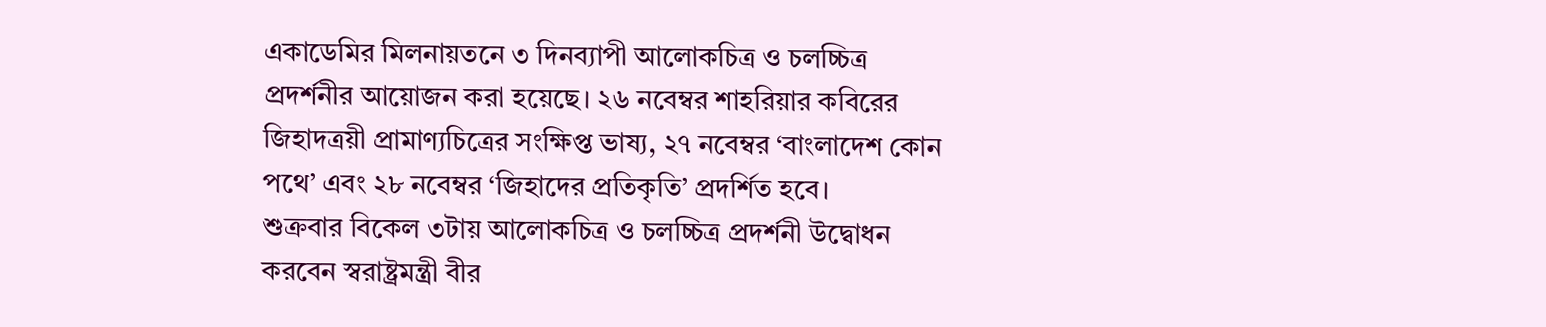একাডেমির মিলনায়তনে ৩ দিনব্যাপী আলোকচিত্র ও চলচ্চিত্র প্রদর্শনীর আয়োজন করা হয়েছে। ২৬ নবেম্বর শাহরিয়ার কবিরের জিহাদত্রয়ী প্রামাণ্যচিত্রের সংক্ষিপ্ত ভাষ্য, ২৭ নবেম্বর ‘বাংলাদেশ কোন পথে’ এবং ২৮ নবেম্বর ‘জিহাদের প্রতিকৃতি’ প্রদর্শিত হবে।
শুক্রবার বিকেল ৩টায় আলোকচিত্র ও চলচ্চিত্র প্রদর্শনী উদ্বোধন করবেন স্বরাষ্ট্রমন্ত্রী বীর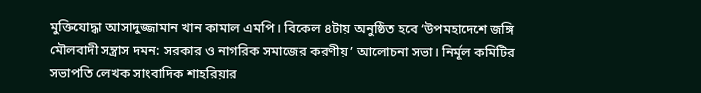মুক্তিযোদ্ধা আসাদুজ্জামান খান কামাল এমপি। বিকেল ৪টায় অনুষ্ঠিত হবে ‘উপমহাদেশে জঙ্গি মৌলবাদী সন্ত্রাস দমন: সরকার ও নাগরিক সমাজের করণীয়’ আলোচনা সভা। নির্মূল কমিটির সভাপতি লেখক সাংবাদিক শাহরিয়ার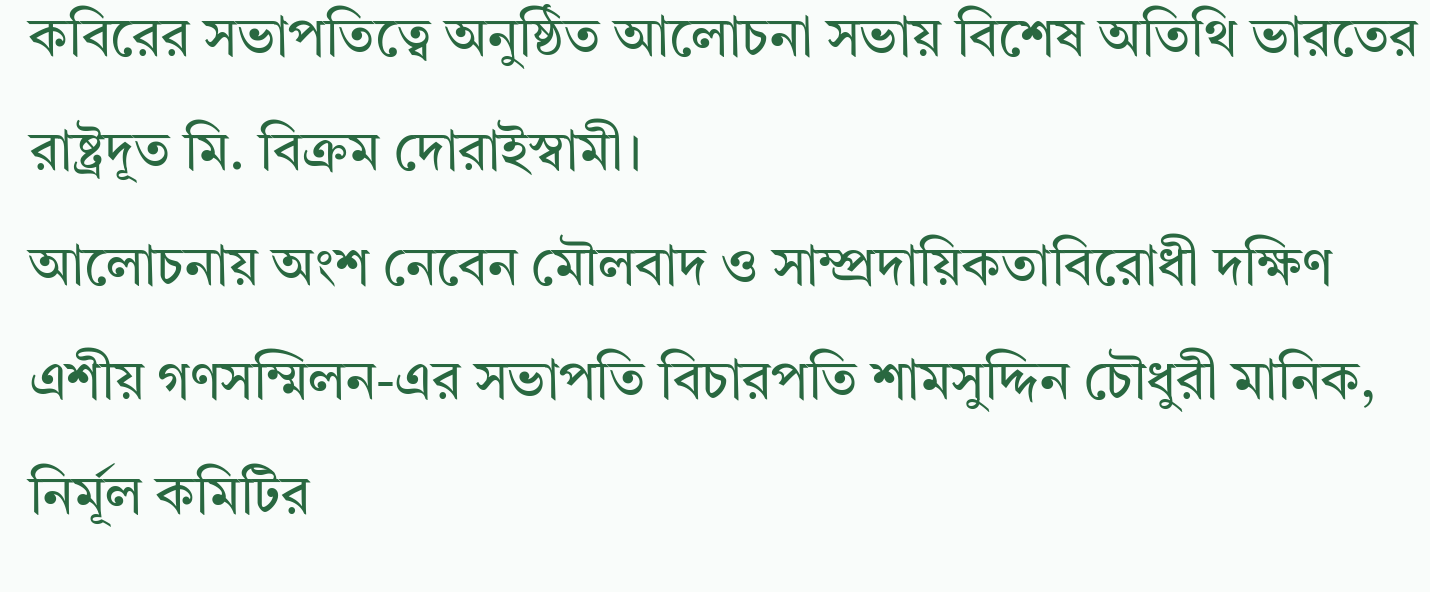কবিরের সভাপতিত্বে অনুষ্ঠিত আলোচনা সভায় বিশেষ অতিথি ভারতের রাষ্ট্রদূত মি. বিক্রম দোরাইস্বামী।
আলোচনায় অংশ নেবেন মৌলবাদ ও সাম্প্রদায়িকতাবিরোধী দক্ষিণ এশীয় গণসম্মিলন-এর সভাপতি বিচারপতি শামসুদ্দিন চৌধুরী মানিক, নির্মূল কমিটির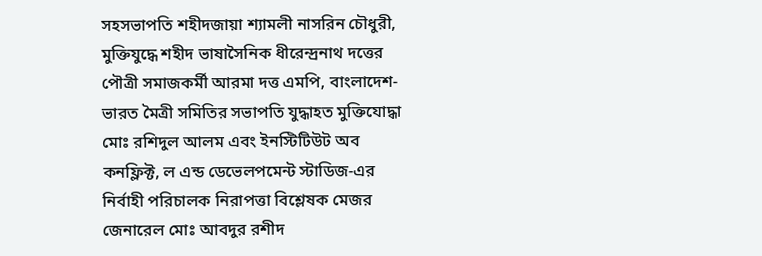সহসভাপতি শহীদজায়া শ্যামলী নাসরিন চৌধুরী, মুক্তিযুদ্ধে শহীদ ভাষাসৈনিক ধীরেন্দ্রনাথ দত্তের পৌত্রী সমাজকর্মী আরমা দত্ত এমপি, বাংলাদেশ-ভারত মৈত্রী সমিতির সভাপতি যুদ্ধাহত মুক্তিযোদ্ধা মোঃ রশিদুল আলম এবং ইনস্টিটিউট অব কনফ্লিক্ট, ল এন্ড ডেভেলপমেন্ট স্টাডিজ-এর নির্বাহী পরিচালক নিরাপত্তা বিশ্লেষক মেজর জেনারেল মোঃ আবদুর রশীদ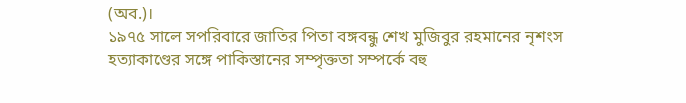(অব.)।
১৯৭৫ সালে সপরিবারে জাতির পিতা বঙ্গবন্ধু শেখ মুজিবুর রহমানের নৃশংস হত্যাকাণ্ডের সঙ্গে পাকিস্তানের সম্পৃক্ততা সম্পর্কে বহু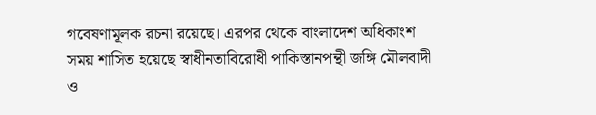গবেষণামূলক রচনা রয়েছে। এরপর থেকে বাংলাদেশ অধিকাংশ সময় শাসিত হয়েছে স্বাধীনতাবিরোধী পাকিস্তানপন্থী জঙ্গি মৌলবাদী ও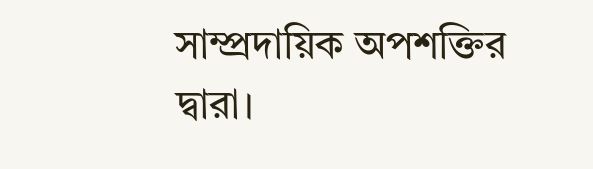সাম্প্রদায়িক অপশক্তির দ্বারা।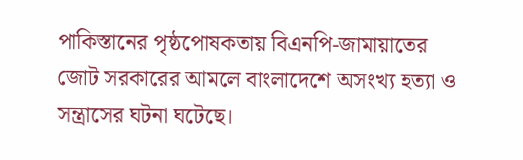পাকিস্তানের পৃষ্ঠপোষকতায় বিএনপি-জামায়াতের জোট সরকারের আমলে বাংলাদেশে অসংখ্য হত্যা ও সন্ত্রাসের ঘটনা ঘটেছে।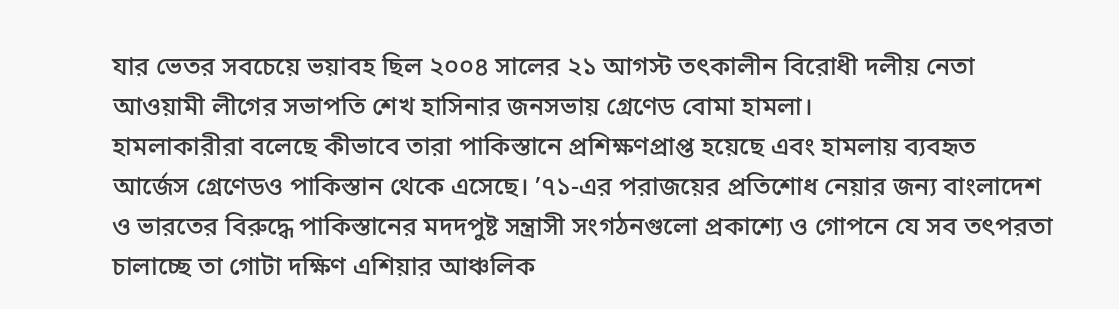যার ভেতর সবচেয়ে ভয়াবহ ছিল ২০০৪ সালের ২১ আগস্ট তৎকালীন বিরোধী দলীয় নেতা আওয়ামী লীগের সভাপতি শেখ হাসিনার জনসভায় গ্রেণেড বোমা হামলা।
হামলাকারীরা বলেছে কীভাবে তারা পাকিস্তানে প্রশিক্ষণপ্রাপ্ত হয়েছে এবং হামলায় ব্যবহৃত আর্জেস গ্রেণেডও পাকিস্তান থেকে এসেছে। ’৭১-এর পরাজয়ের প্রতিশোধ নেয়ার জন্য বাংলাদেশ ও ভারতের বিরুদ্ধে পাকিস্তানের মদদপুষ্ট সন্ত্রাসী সংগঠনগুলো প্রকাশ্যে ও গোপনে যে সব তৎপরতা চালাচ্ছে তা গোটা দক্ষিণ এশিয়ার আঞ্চলিক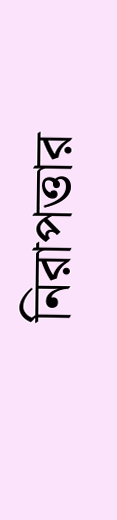নিরাপত্তার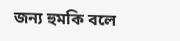জন্য হুমকি বলে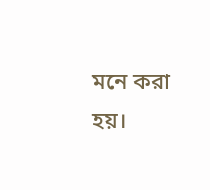মনে করা হয়।